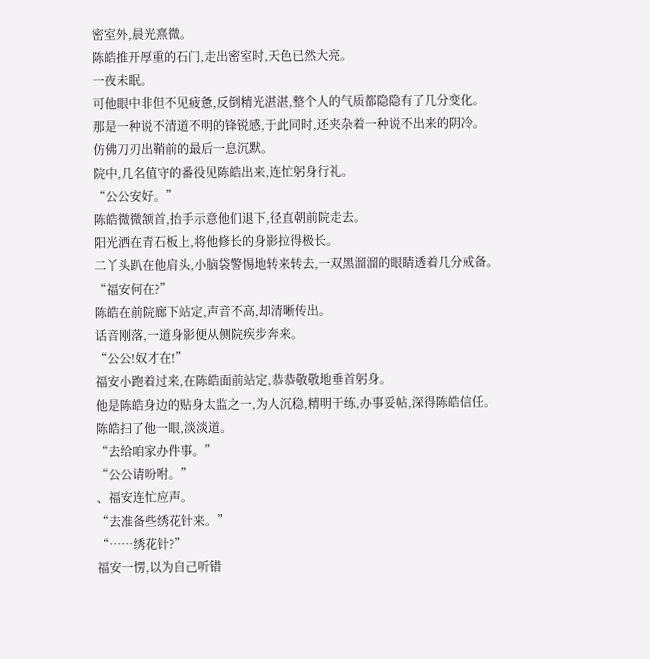密室外,晨光熹微。
陈皓推开厚重的石门,走出密室时,天色已然大亮。
一夜未眠。
可他眼中非但不见疲惫,反倒精光湛湛,整个人的气质都隐隐有了几分变化。
那是一种说不清道不明的锋锐感,于此同时,还夹杂着一种说不出来的阴冷。
仿佛刀刃出鞘前的最后一息沉默。
院中,几名值守的番役见陈皓出来,连忙躬身行礼。
“公公安好。”
陈皓微微颔首,抬手示意他们退下,径直朝前院走去。
阳光洒在青石板上,将他修长的身影拉得极长。
二丫头趴在他肩头,小脑袋警惕地转来转去,一双黑溜溜的眼睛透着几分戒备。
“福安何在?”
陈皓在前院廊下站定,声音不高,却清晰传出。
话音刚落,一道身影便从侧院疾步奔来。
“公公!奴才在!”
福安小跑着过来,在陈皓面前站定,恭恭敬敬地垂首躬身。
他是陈皓身边的贴身太监之一,为人沉稳,精明干练,办事妥帖,深得陈皓信任。
陈皓扫了他一眼,淡淡道。
“去给咱家办件事。”
“公公请吩咐。”
、福安连忙应声。
“去准备些绣花针来。”
“……绣花针?”
福安一愣,以为自己听错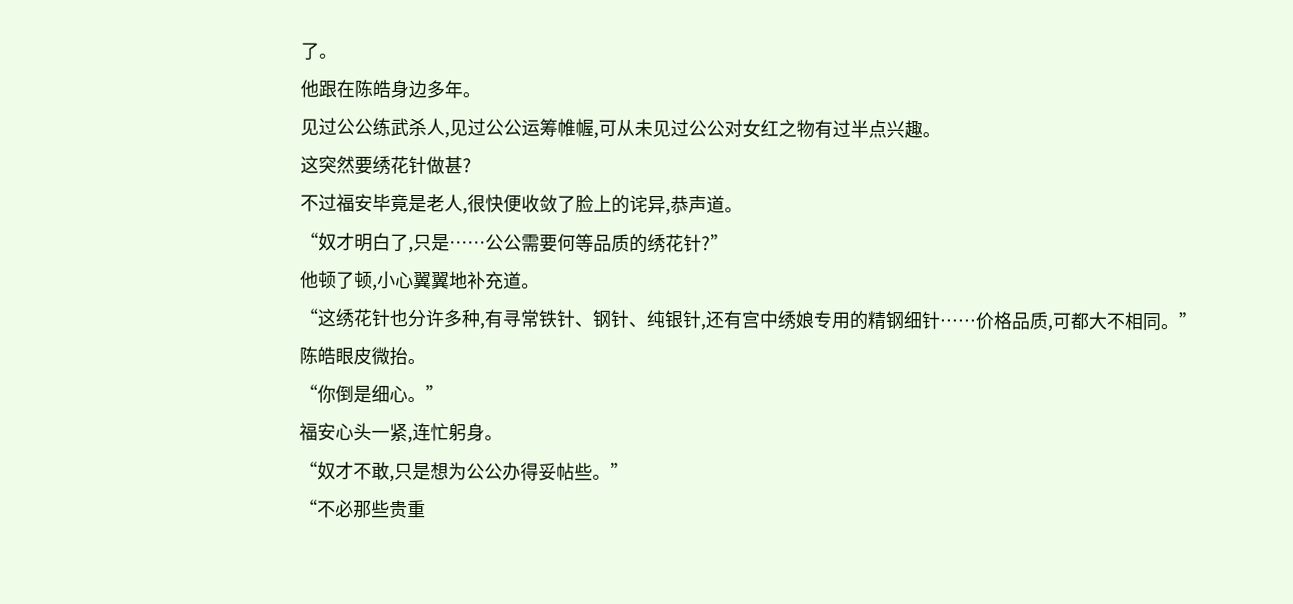了。
他跟在陈皓身边多年。
见过公公练武杀人,见过公公运筹帷幄,可从未见过公公对女红之物有过半点兴趣。
这突然要绣花针做甚?
不过福安毕竟是老人,很快便收敛了脸上的诧异,恭声道。
“奴才明白了,只是……公公需要何等品质的绣花针?”
他顿了顿,小心翼翼地补充道。
“这绣花针也分许多种,有寻常铁针、钢针、纯银针,还有宫中绣娘专用的精钢细针……价格品质,可都大不相同。”
陈皓眼皮微抬。
“你倒是细心。”
福安心头一紧,连忙躬身。
“奴才不敢,只是想为公公办得妥帖些。”
“不必那些贵重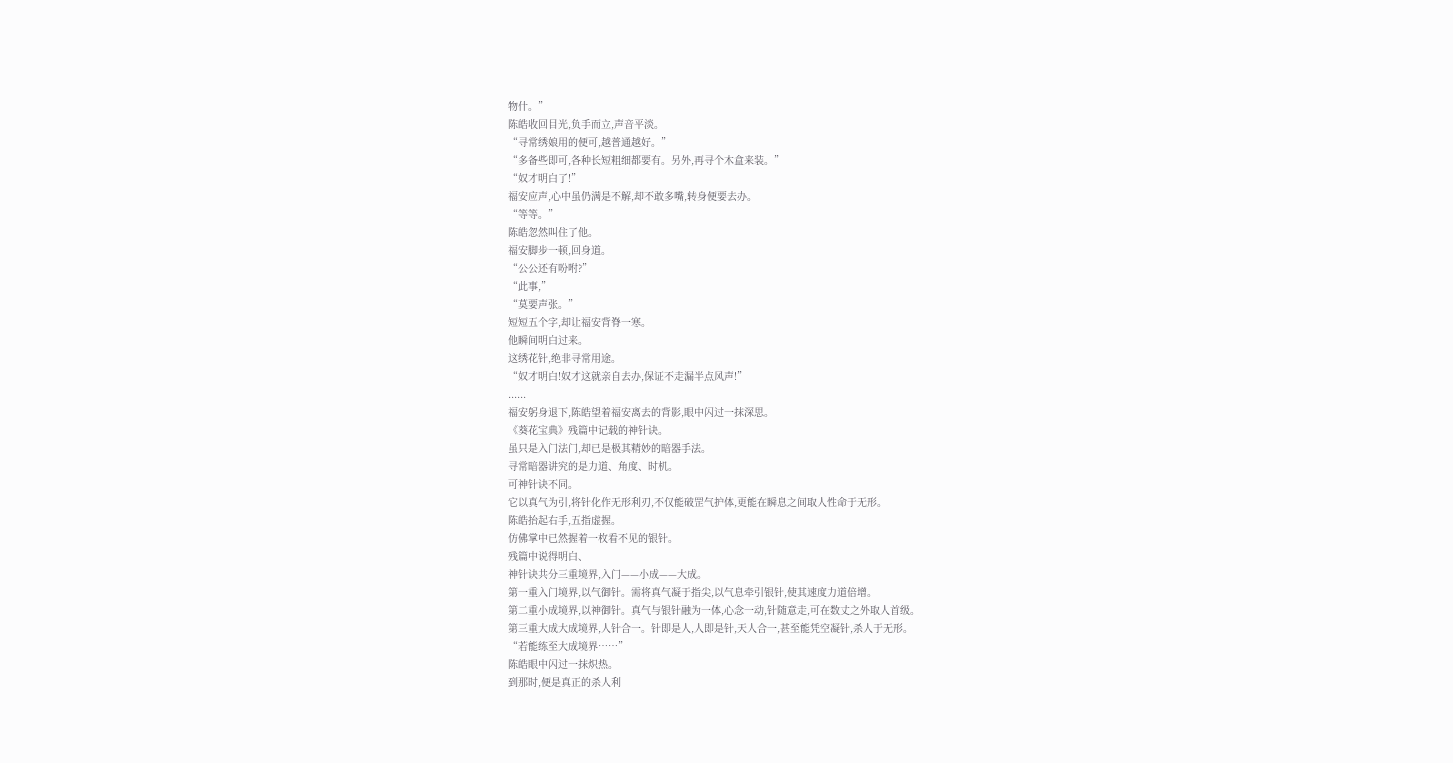物什。”
陈皓收回目光,负手而立,声音平淡。
“寻常绣娘用的便可,越普通越好。”
“多备些即可,各种长短粗细都要有。另外,再寻个木盒来装。”
“奴才明白了!”
福安应声,心中虽仍满是不解,却不敢多嘴,转身便要去办。
“等等。”
陈皓忽然叫住了他。
福安脚步一顿,回身道。
“公公还有吩咐?”
“此事,”
“莫要声张。”
短短五个字,却让福安背脊一寒。
他瞬间明白过来。
这绣花针,绝非寻常用途。
“奴才明白!奴才这就亲自去办,保证不走漏半点风声!”
......
福安躬身退下,陈皓望着福安离去的背影,眼中闪过一抹深思。
《葵花宝典》残篇中记载的神针诀。
虽只是入门法门,却已是极其精妙的暗器手法。
寻常暗器讲究的是力道、角度、时机。
可神针诀不同。
它以真气为引,将针化作无形利刃,不仅能破罡气护体,更能在瞬息之间取人性命于无形。
陈皓抬起右手,五指虚握。
仿佛掌中已然握着一枚看不见的银针。
残篇中说得明白、
神针诀共分三重境界,入门——小成——大成。
第一重入门境界,以气御针。需将真气凝于指尖,以气息牵引银针,使其速度力道倍增。
第二重小成境界,以神御针。真气与银针融为一体,心念一动,针随意走,可在数丈之外取人首级。
第三重大成大成境界,人针合一。针即是人,人即是针,天人合一,甚至能凭空凝针,杀人于无形。
“若能练至大成境界……”
陈皓眼中闪过一抹炽热。
到那时,便是真正的杀人利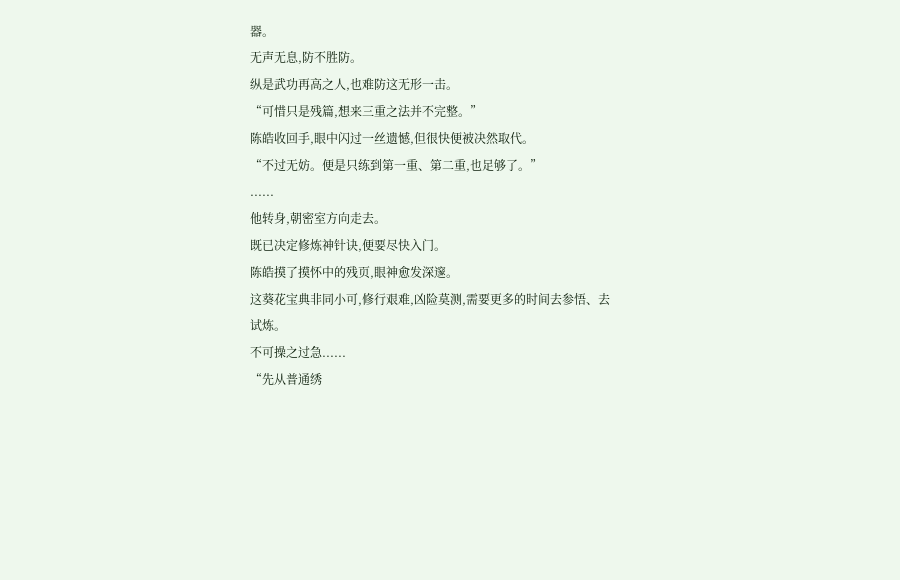器。
无声无息,防不胜防。
纵是武功再高之人,也难防这无形一击。
“可惜只是残篇,想来三重之法并不完整。”
陈皓收回手,眼中闪过一丝遗憾,但很快便被决然取代。
“不过无妨。便是只练到第一重、第二重,也足够了。”
......
他转身,朝密室方向走去。
既已决定修炼神针诀,便要尽快入门。
陈皓摸了摸怀中的残页,眼神愈发深邃。
这葵花宝典非同小可,修行艰难,凶险莫测,需要更多的时间去参悟、去试炼。
不可操之过急......
“先从普通绣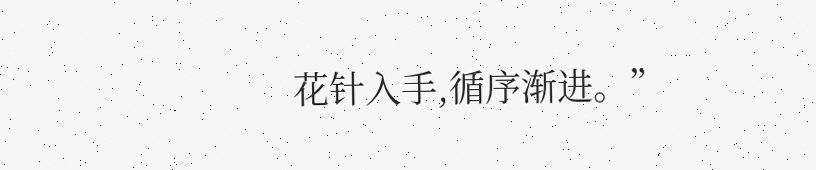花针入手,循序渐进。”